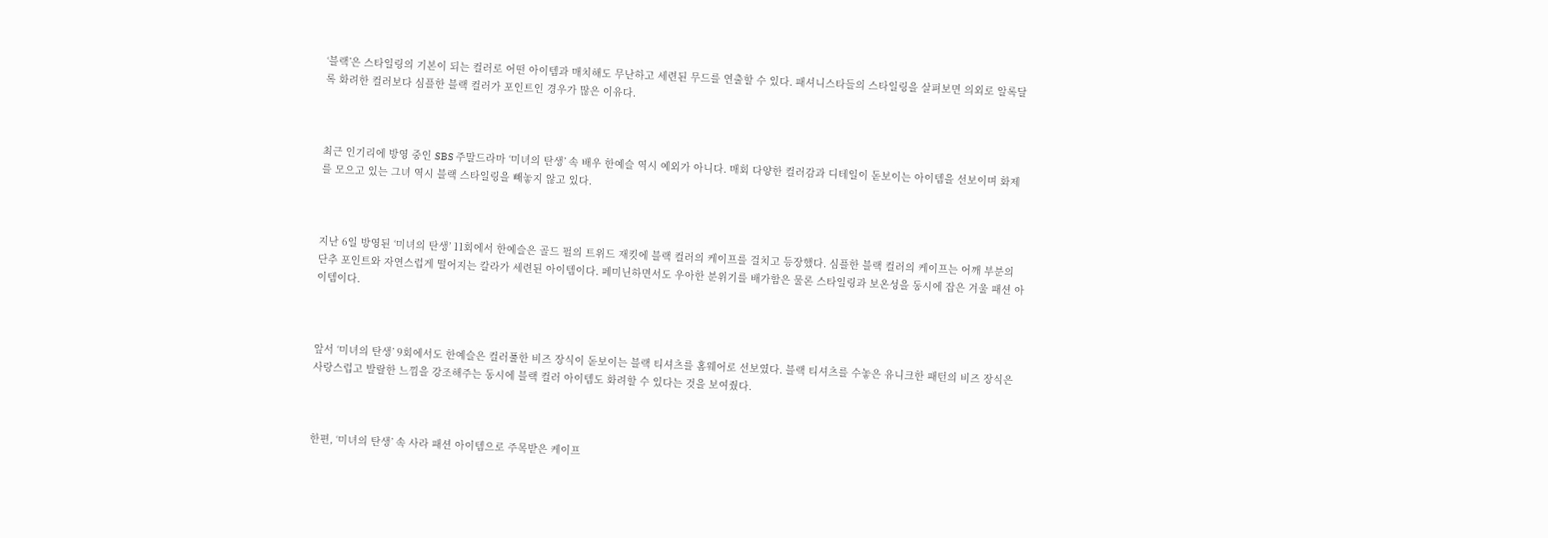‘블랙’은 스타일링의 기본이 되는 컬러로 어떤 아이템과 매치해도 무난하고 세련된 무드를 연출할 수 있다. 패셔니스타들의 스타일링을 살펴보면 의외로 알록달록 화려한 컬러보다 심플한 블랙 컬러가 포인트인 경우가 많은 이유다.



최근 인기리에 방영 중인 SBS 주말드라마 ‘미녀의 탄생’ 속 배우 한예슬 역시 예외가 아니다. 매회 다양한 컬러감과 디테일이 돋보이는 아이템을 선보이며 화제를 모으고 있는 그녀 역시 블랙 스타일링을 빼놓지 않고 있다.



지난 6일 방영된 ‘미녀의 탄생’ 11회에서 한예슬은 골드 펄의 트위드 재킷에 블랙 컬러의 케이프를 걸치고 등장했다. 심플한 블랙 컬러의 케이프는 어깨 부분의 단추 포인트와 자연스럽게 떨어지는 칼라가 세련된 아이템이다. 페미닌하면서도 우아한 분위기를 배가함은 물론 스타일링과 보온성을 동시에 잡은 겨울 패션 아이템이다.



앞서 ‘미녀의 탄생’ 9회에서도 한예슬은 컬러풀한 비즈 장식이 돋보이는 블랙 티셔츠를 홈웨어로 선보였다. 블랙 티셔츠를 수놓은 유니크한 패턴의 비즈 장식은 사랑스럽고 발랄한 느낌을 강조해주는 동시에 블랙 컬러 아이템도 화려할 수 있다는 것을 보여줬다.



한편, ‘미녀의 탄생’ 속 사라 패션 아이템으로 주목받은 케이프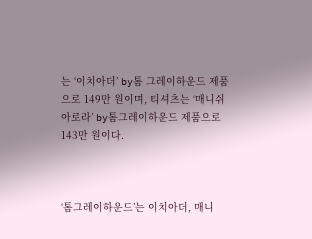는 ‘이치아더’ by톰 그레이하운드 제품으로 149만 원이며, 티셔츠는 ‘매니쉬 아로라’ by톰그레이하운드 제품으로 143만 원이다.



‘톰그레이하운드’는 이치아더, 매니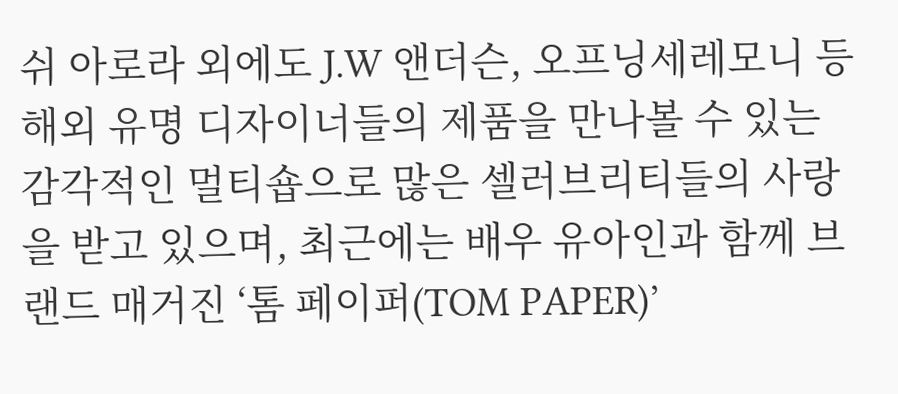쉬 아로라 외에도 J.W 앤더슨, 오프닝세레모니 등 해외 유명 디자이너들의 제품을 만나볼 수 있는 감각적인 멀티숍으로 많은 셀러브리티들의 사랑을 받고 있으며, 최근에는 배우 유아인과 함께 브랜드 매거진 ‘톰 페이퍼(TOM PAPER)’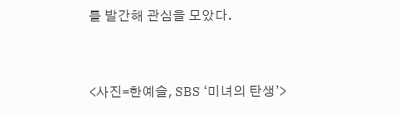를 발간해 관심을 모았다.


<사진=한예슬, SBS ‘미녀의 탄생’>